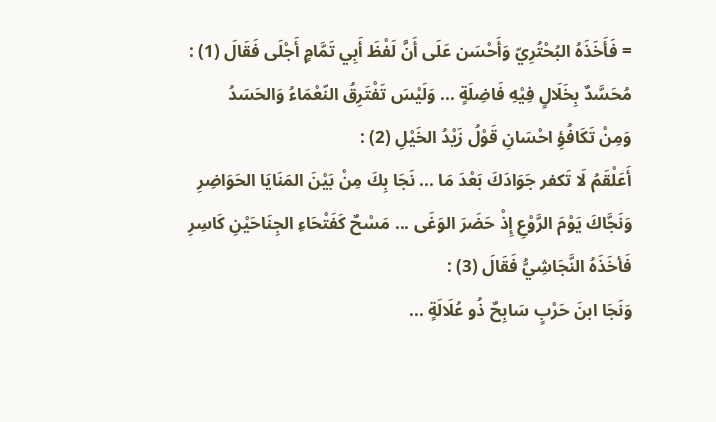= فَأَخَذَهُ البُحْتُرِيّ وَأَحْسَن عَلَى أَنَّ لَفْظَ أَبِي تَمَّامٍ أَجْلَى فَقَالَ (1) :
مُحَسَّدٌ بِخَلَالٍ فِيْهِ فَاضِلَةٍ ... وَلَيْسَ تَفْتَرِقُ النّعْمَاءُ وَالحَسَدُ
وَمِنْ تَكَافُؤِ احْسَانِ قَوْلُ زَيْدُ الخَيْلِ (2) :
أَعَلْقَمُ لَا تَكفر جَوَادَكَ بَعْدَ مَا ... نَجَا بِكَ مِنْ بَيْنَ المَنَايَا الحَوَاضِرِ
وَنَجَّاكَ يَوْمَ الرَّوْعِ إِذْ حَضَرَ الوَغَى ... مَسْحٌ كَفَتْحَاءِ الجِنَاحَيْنِ كَاسِرِ
فَأخَذَهُ النَّجَاشِيُّ فَقَالَ (3) :
وَنَجَا ابنَ حَرْبٍ سَابِحٌ ذُو عُلَالَةٍ ...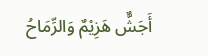أَجَشٌّ هَزِيْمٌ وَالرِّمَاحُ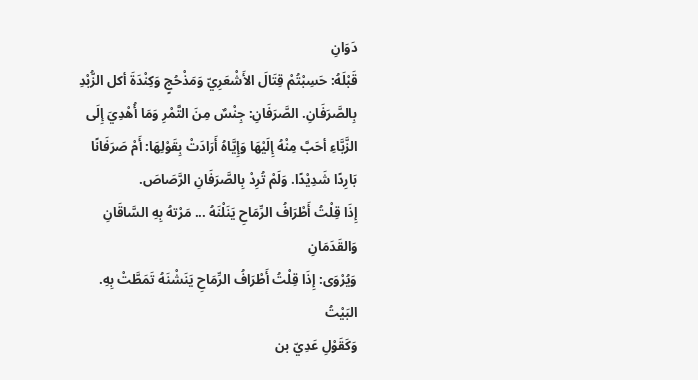دَوَانِ
قَبْلَهُ: حَسِبْتُمْ قِتَالَ الأَشْعَرِيّ وَمَذْحُجٍ وَكِنْدَةَ أكل الزُّبْدِ بِالصَّرَفَانِ. الصَّرَفَانِ: جِنْسٌ مِنَ التَّمْرِ وَمَا أُهْدِيَ إِلَى الزَّبَّاءِ أحَبَّ مِنْهُ إِلَيْهَا وَإِيَّاهُ أَرَادَتْ بِقَوْلِهَا: أَمْ صَرَفَانًا بَارِدًا شَدِيْدًا. وَلَمْ تُرِدْ بِالصَّرَفَانِ الرَّصَاصَ.
إِذَا قِلْتُ أَطْرَافُ الرِّمَاحِ يَنَلْنَهُ ... مَرْتهُ بِهِ السَّاقَانِ وَالقَدَمَانِ
وَيُرْوَى: إِذَا قِلْتُ أَطْرَافُ الرِّمَاحِ يَنَشْنَهُ تَمَطَّتْ بِهِ. البَيْتُ
وَكَقَوْلِ عَدِيّ بن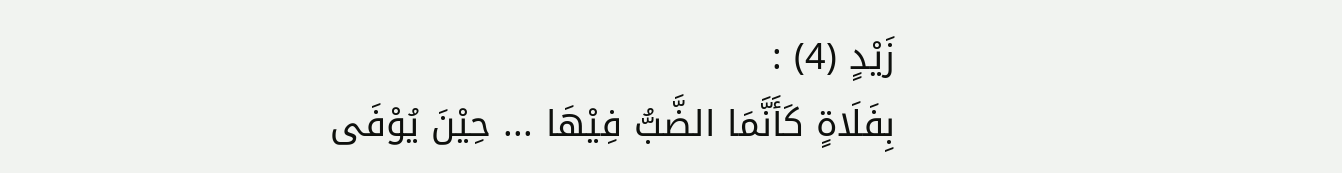زَيْدٍ (4) :
بِفَلَاةٍ كَأَنَّمَا الضَّبُّ فِيْهَا ... حِيْنَ يُوْفَى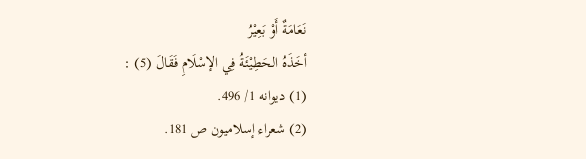نَعَامَةٌ أَوْ بَعِيْرُ
أخَذَهُ الحَطِيْئَةُ فِي الإسْلَامِ فَقَالَ (5) :
(1) ديوانه 1/ 496.
(2) شعراء إسلاميون ص 181.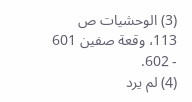(3) الوحشيات ص 113، وقعة صفين 601 - 602.
(4) لم يرد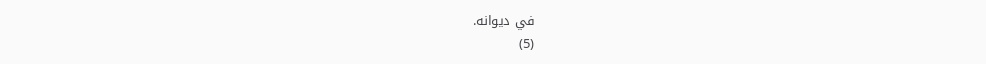في ديوانه.
(5)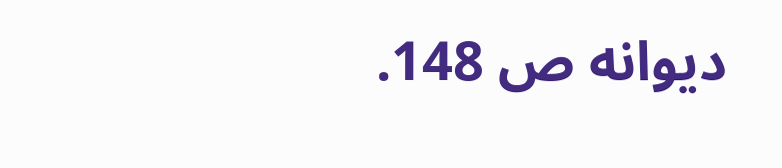ديوانه ص 148.